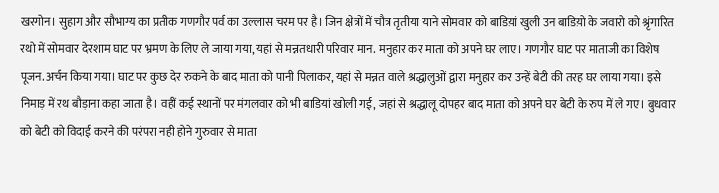खरगोन। सुहाग और सौभाग्य का प्रतीक गणगौर पर्व का उल्लास चरम पर है। जिन क्षेत्रों में चौत्र तृतीया याने सोमवार को बाडिय़ां खुली उन बाडिय़ो के जवारो को श्रृंगारित रथो में सोमवार देरशाम घाट पर भ्रमण के लिए ले जाया गया, यहां से मन्नतधारी परिवार मान. मनुहार कर माता को अपने घर लाए। गणगौर घाट पर माताजी का विशेष पूजन.अर्चन किया गया। घाट पर कुछ देर रुकने के बाद माता को पानी पिलाकर, यहां से मन्नत वाले श्रद्धालुओं द्वारा मनुहार कर उन्हें बेटी की तरह घर लाया गया। इसे निमाड़ में रथ बौड़ाना कहा जाता है। वहीं कई स्थानों पर मंगलवार को भी बाडियां खोली गई, जहां से श्रद्धालू दोपहर बाद माता को अपने घर बेटी के रुप में ले गए। बुधवार को बेटी को विदाई करने की परंपरा नही होने गुरुवार से माता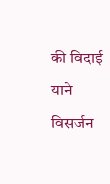की विदाई याने विसर्जन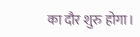का दौर शुरु होगा।